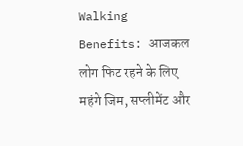Walking Benefits: आजकल लोग फिट रहने के लिए महंगे जिम, सप्लीमेंट और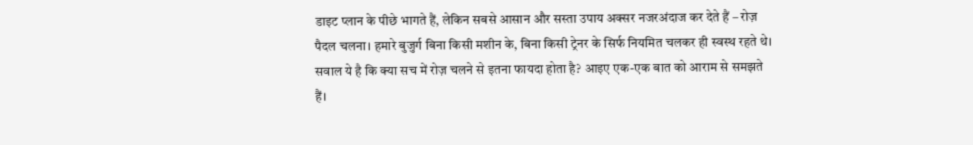डाइट प्लान के पीछे भागते हैं, लेकिन सबसे आसान और सस्ता उपाय अक्सर नजरअंदाज कर देते हैं – रोज़ पैदल चलना। हमारे बुजुर्ग बिना किसी मशीन के, बिना किसी ट्रेनर के सिर्फ नियमित चलकर ही स्वस्थ रहते थे। सवाल ये है कि क्या सच में रोज़ चलने से इतना फायदा होता है? आइए एक-एक बात को आराम से समझते हैं।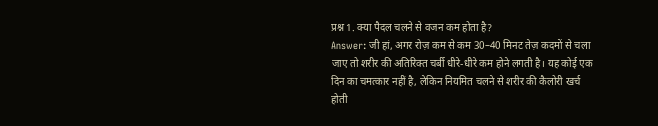प्रश्न 1. क्या पैदल चलने से वजन कम होता है?
Answer: जी हां, अगर रोज़ कम से कम 30–40 मिनट तेज़ कदमों से चला जाए तो शरीर की अतिरिक्त चर्बी धीरे-धीरे कम होने लगती है। यह कोई एक दिन का चमत्कार नहीं है, लेकिन नियमित चलने से शरीर की कैलोरी खर्च होती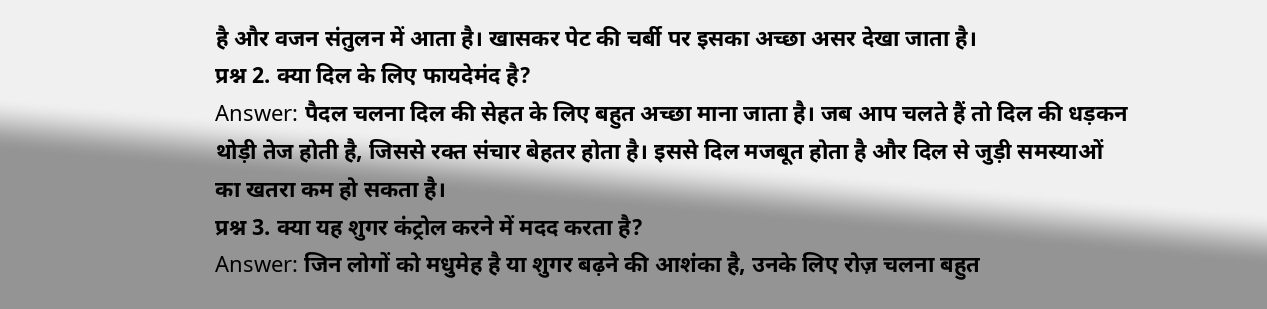है और वजन संतुलन में आता है। खासकर पेट की चर्बी पर इसका अच्छा असर देखा जाता है।
प्रश्न 2. क्या दिल के लिए फायदेमंद है?
Answer: पैदल चलना दिल की सेहत के लिए बहुत अच्छा माना जाता है। जब आप चलते हैं तो दिल की धड़कन थोड़ी तेज होती है, जिससे रक्त संचार बेहतर होता है। इससे दिल मजबूत होता है और दिल से जुड़ी समस्याओं का खतरा कम हो सकता है।
प्रश्न 3. क्या यह शुगर कंट्रोल करने में मदद करता है?
Answer: जिन लोगों को मधुमेह है या शुगर बढ़ने की आशंका है, उनके लिए रोज़ चलना बहुत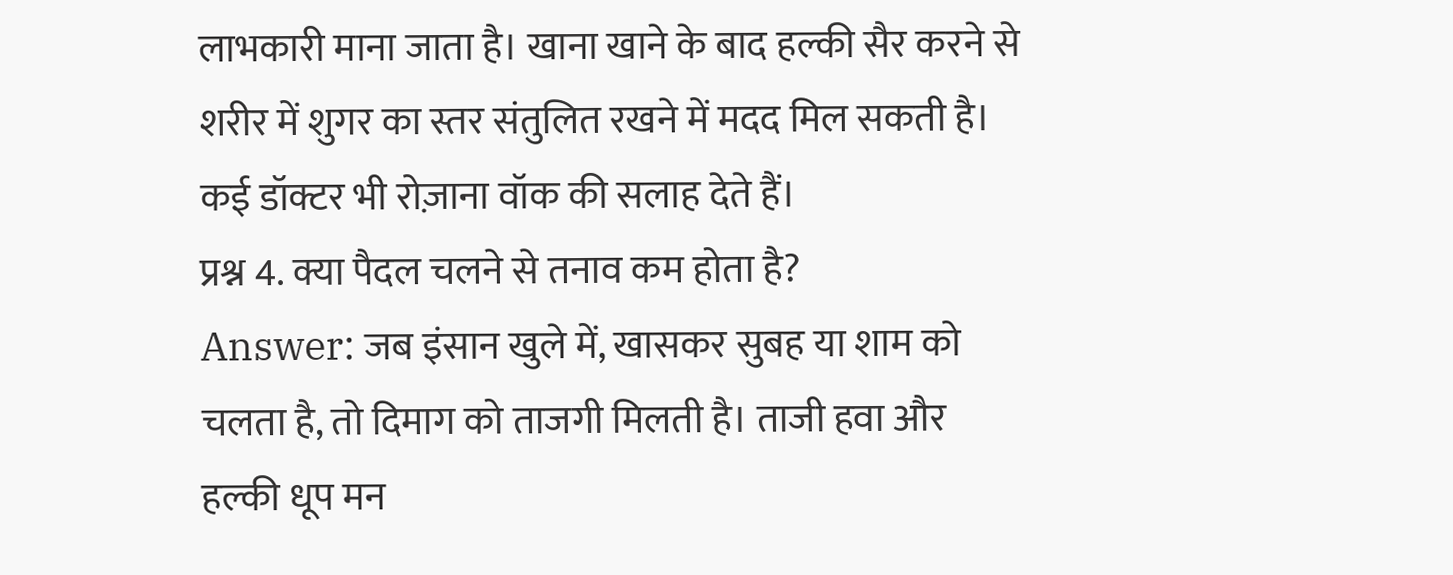लाभकारी माना जाता है। खाना खाने के बाद हल्की सैर करने से शरीर में शुगर का स्तर संतुलित रखने में मदद मिल सकती है। कई डॉक्टर भी रोज़ाना वॉक की सलाह देते हैं।
प्रश्न 4. क्या पैदल चलने से तनाव कम होता है?
Answer: जब इंसान खुले में, खासकर सुबह या शाम को चलता है, तो दिमाग को ताजगी मिलती है। ताजी हवा और हल्की धूप मन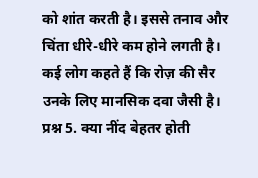को शांत करती है। इससे तनाव और चिंता धीरे-धीरे कम होने लगती है। कई लोग कहते हैं कि रोज़ की सैर उनके लिए मानसिक दवा जैसी है।
प्रश्न 5. क्या नींद बेहतर होती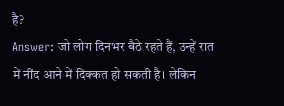है?
Answer: जो लोग दिनभर बैठे रहते हैं, उन्हें रात में नींद आने में दिक्कत हो सकती है। लेकिन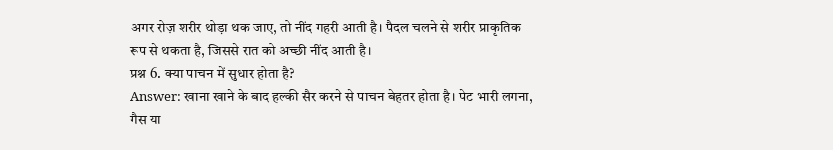अगर रोज़ शरीर थोड़ा थक जाए, तो नींद गहरी आती है। पैदल चलने से शरीर प्राकृतिक रूप से थकता है, जिससे रात को अच्छी नींद आती है।
प्रश्न 6. क्या पाचन में सुधार होता है?
Answer: खाना खाने के बाद हल्की सैर करने से पाचन बेहतर होता है। पेट भारी लगना, गैस या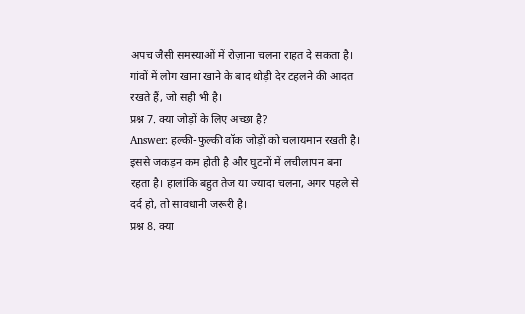अपच जैसी समस्याओं में रोज़ाना चलना राहत दे सकता है। गांवों में लोग खाना खाने के बाद थोड़ी देर टहलने की आदत रखते हैं, जो सही भी है।
प्रश्न 7. क्या जोड़ों के लिए अच्छा है?
Answer: हल्की-फुल्की वॉक जोड़ों को चलायमान रखती है। इससे जकड़न कम होती है और घुटनों में लचीलापन बना रहता है। हालांकि बहुत तेज या ज्यादा चलना, अगर पहले से दर्द हो, तो सावधानी जरूरी है।
प्रश्न 8. क्या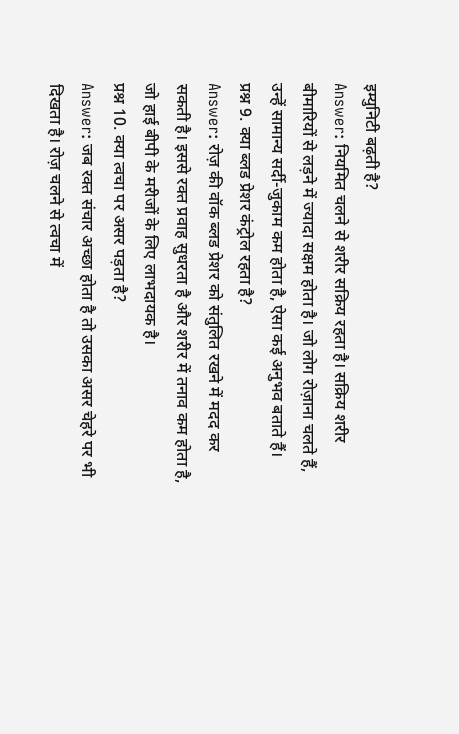इम्युनिटी बढ़ती है?
Answer: नियमित चलने से शरीर सक्रिय रहता है। सक्रिय शरीर बीमारियों से लड़ने में ज्यादा सक्षम होता है। जो लोग रोज़ाना चलते हैं, उन्हें सामान्य सर्दी-जुकाम कम होता है, ऐसा कई अनुभव बताते हैं।
प्रश्न 9. क्या ब्लड प्रेशर कंट्रोल रहता है?
Answer: रोज़ की वॉक ब्लड प्रेशर को संतुलित रखने में मदद कर सकती है। इससे रक्त प्रवाह सुधरता है और शरीर में तनाव कम होता है, जो हाई बीपी के मरीजों के लिए लाभदायक है।
प्रश्न 10. क्या त्वचा पर असर पड़ता है?
Answer: जब रक्त संचार अच्छा होता है तो उसका असर चेहरे पर भी दिखता है। रोज़ चलने से त्वचा में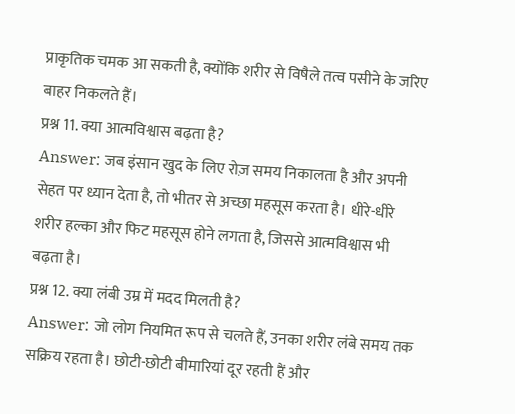प्राकृतिक चमक आ सकती है, क्योंकि शरीर से विषैले तत्व पसीने के जरिए बाहर निकलते हैं।
प्रश्न 11. क्या आत्मविश्वास बढ़ता है?
Answer: जब इंसान खुद के लिए रोज़ समय निकालता है और अपनी सेहत पर ध्यान देता है, तो भीतर से अच्छा महसूस करता है। धीरे-धीरे शरीर हल्का और फिट महसूस होने लगता है, जिससे आत्मविश्वास भी बढ़ता है।
प्रश्न 12. क्या लंबी उम्र में मदद मिलती है?
Answer: जो लोग नियमित रूप से चलते हैं, उनका शरीर लंबे समय तक सक्रिय रहता है। छोटी-छोटी बीमारियां दूर रहती हैं और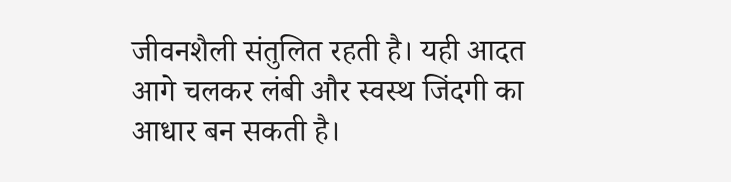जीवनशैली संतुलित रहती है। यही आदत आगे चलकर लंबी और स्वस्थ जिंदगी का आधार बन सकती है।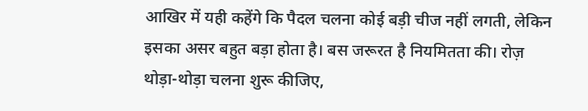आखिर में यही कहेंगे कि पैदल चलना कोई बड़ी चीज नहीं लगती, लेकिन इसका असर बहुत बड़ा होता है। बस जरूरत है नियमितता की। रोज़ थोड़ा-थोड़ा चलना शुरू कीजिए,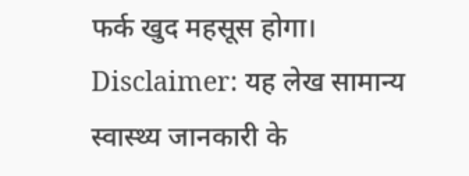फर्क खुद महसूस होगा।
Disclaimer: यह लेख सामान्य स्वास्थ्य जानकारी के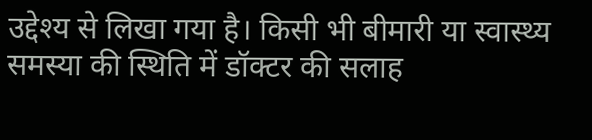उद्देश्य से लिखा गया है। किसी भी बीमारी या स्वास्थ्य समस्या की स्थिति में डॉक्टर की सलाह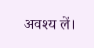अवश्य लें।